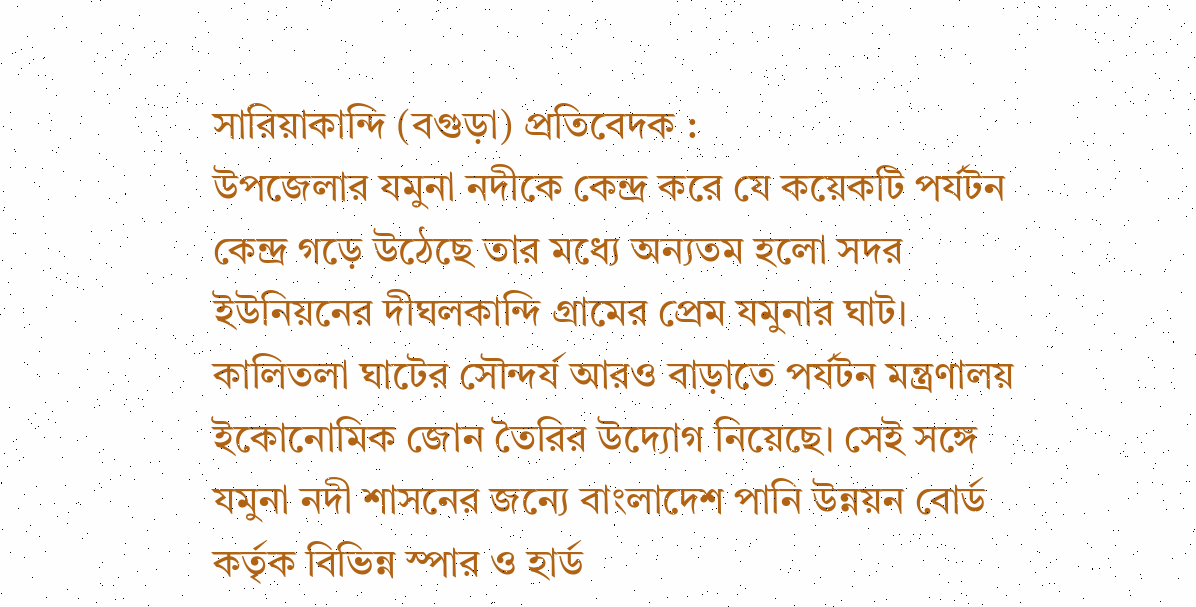সারিয়াকান্দি (বগুড়া) প্রতিবেদক :
উপজেলার যমুনা নদীকে কেন্দ্র করে যে কয়েকটি পর্যটন কেন্দ্র গড়ে উঠেছে তার মধ্যে অন্যতম হলো সদর ইউনিয়নের দীঘলকান্দি গ্রামের প্রেম যমুনার ঘাট। কালিতলা ঘাটের সৌন্দর্য আরও বাড়াতে পর্যটন মন্ত্রণালয় ইকোনোমিক জোন তৈরির উদ্যোগ নিয়েছে। সেই সঙ্গে যমুনা নদী শাসনের জন্যে বাংলাদেশ পানি উন্নয়ন বোর্ড কর্তৃক বিভিন্ন স্পার ও হার্ড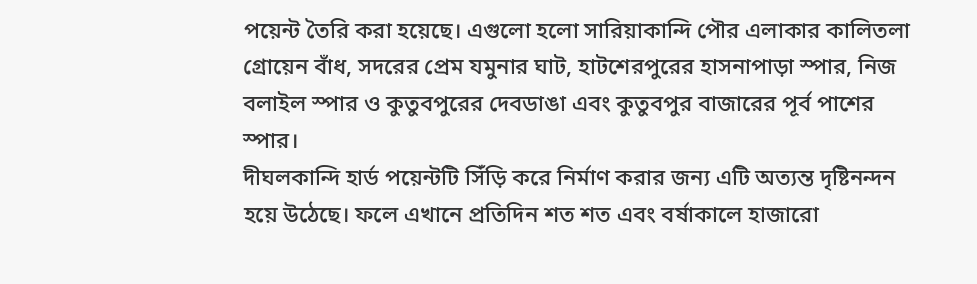পয়েন্ট তৈরি করা হয়েছে। এগুলো হলো সারিয়াকান্দি পৌর এলাকার কালিতলা গ্রোয়েন বাঁধ, সদরের প্রেম যমুনার ঘাট, হাটশেরপুরের হাসনাপাড়া স্পার, নিজ বলাইল স্পার ও কুতুবপুরের দেবডাঙা এবং কুতুবপুর বাজারের পূর্ব পাশের স্পার।
দীঘলকান্দি হার্ড পয়েন্টটি সিঁড়ি করে নির্মাণ করার জন্য এটি অত্যন্ত দৃষ্টিনন্দন হয়ে উঠেছে। ফলে এখানে প্রতিদিন শত শত এবং বর্ষাকালে হাজারো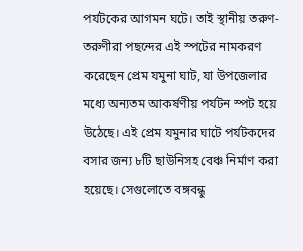পর্যটকের আগমন ঘটে। তাই স্থানীয় তরুণ-তরুণীরা পছন্দের এই স্পটের নামকরণ করেছেন প্রেম যমুনা ঘাট, যা উপজেলার মধ্যে অন্যতম আকর্ষণীয় পর্যটন স্পট হয়ে উঠেছে। এই প্রেম যমুনার ঘাটে পর্যটকদের বসার জন্য ৮টি ছাউনিসহ বেঞ্চ নির্মাণ করা হয়েছে। সেগুলোতে বঙ্গবন্ধু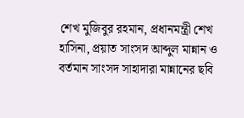শেখ মুজিবুর রহমান, প্রধানমন্ত্রী শেখ হাসিনা, প্রয়াত সাংসদ আব্দুল মান্নান ও বর্তমান সাংসদ সাহাদারা মান্নানের ছবি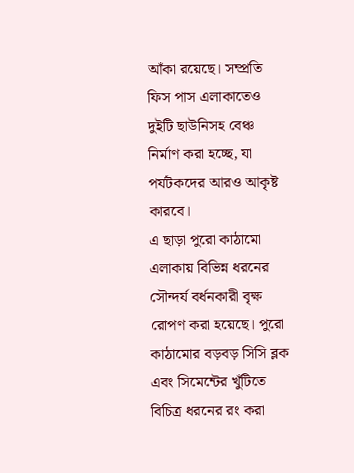আঁকা রয়েছে। সম্প্রতি ফিস পাস এলাকাতেও দুইটি ছাউনিসহ বেঞ্চ নির্মাণ করা হচ্ছে, যা পর্যটকদের আরও আকৃষ্ট কারবে।
এ ছাড়া পুরো কাঠামো এলাকায় বিভিন্ন ধরনের সৌন্দর্য বর্ধনকারী বৃক্ষ রোপণ করা হয়েছে। পুরো কাঠামোর বড়বড় সিসি ব্লক এবং সিমেন্টের খুঁটিতে বিচিত্র ধরনের রং করা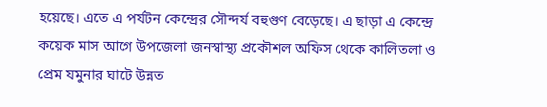হয়েছে। এতে এ পর্যটন কেন্দ্রের সৌন্দর্য বহুগুণ বেড়েছে। এ ছাড়া এ কেন্দ্রে কয়েক মাস আগে উপজেলা জনস্বাস্থ্য প্রকৌশল অফিস থেকে কালিতলা ও প্রেম যমুনার ঘাটে উন্নত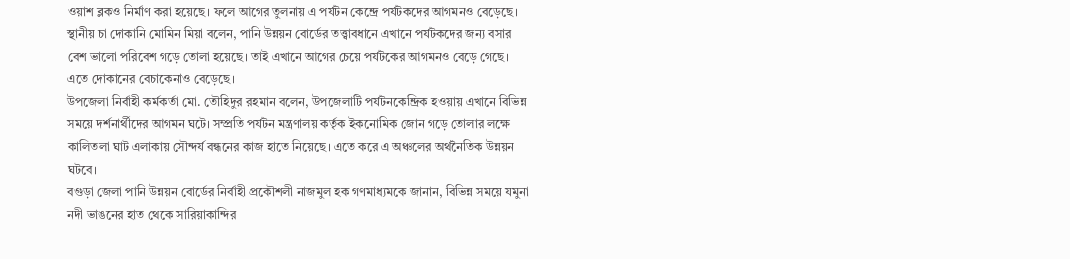ওয়াশ ব্লকও নির্মাণ করা হয়েছে। ফলে আগের তুলনায় এ পর্যটন কেন্দ্রে পর্যটকদের আগমনও বেড়েছে।
স্থানীয় চা দোকানি মোমিন মিয়া বলেন, পানি উন্নয়ন বোর্ডের তত্ত্বাবধানে এখানে পর্যটকদের জন্য বসার বেশ ভালো পরিবেশ গড়ে তোলা হয়েছে। তাই এখানে আগের চেয়ে পর্যটকের আগমনও বেড়ে গেছে। এতে দোকানের বেচাকেনাও বেড়েছে।
উপজেলা নির্বাহী কর্মকর্তা মো. তৌহিদুর রহমান বলেন, উপজেলাটি পর্যটনকেন্দ্রিক হওয়ায় এখানে বিভিন্ন সময়ে দর্শনার্থীদের আগমন ঘটে। সম্প্রতি পর্যটন মন্ত্রণালয় কর্তৃক ইকনোমিক জোন গড়ে তোলার লক্ষে কালিতলা ঘাট এলাকায় সৌন্দর্য বন্ধনের কাজ হাতে নিয়েছে। এতে করে এ অঞ্চলের অর্থনৈতিক উন্নয়ন ঘটবে।
বগুড়া জেলা পানি উন্নয়ন বোর্ডের নির্বাহী প্রকৌশলী নাজমুল হক গণমাধ্যমকে জানান, বিভিন্ন সময়ে যমুনা নদী ভাঙনের হাত থেকে সারিয়াকান্দির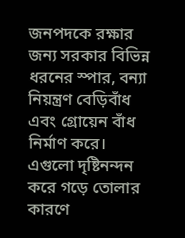জনপদকে রক্ষার জন্য সরকার বিভিন্ন ধরনের স্পার, বন্যা নিয়ন্ত্রণ বেড়িবাঁধ এবং গ্রোয়েন বাঁধ নির্মাণ করে। এগুলো দৃষ্টিনন্দন করে গড়ে তোলার কারণে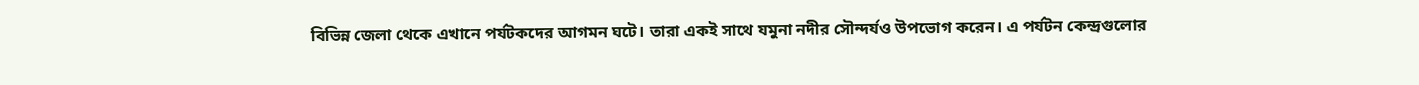বিভিন্ন জেলা থেকে এখানে পর্যটকদের আগমন ঘটে। তারা একই সাথে যমুনা নদীর সৌন্দর্যও উপভোগ করেন। এ পর্যটন কেন্দ্রগুলোর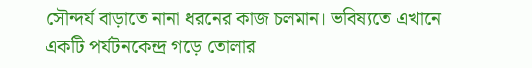সৌন্দর্য বাড়াতে নানা ধরনের কাজ চলমান। ভবিষ্যতে এখানে একটি পর্যটনকেন্দ্র গড়ে তোলার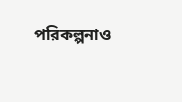পরিকল্পনাও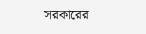সরকারের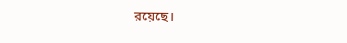রয়েছে।